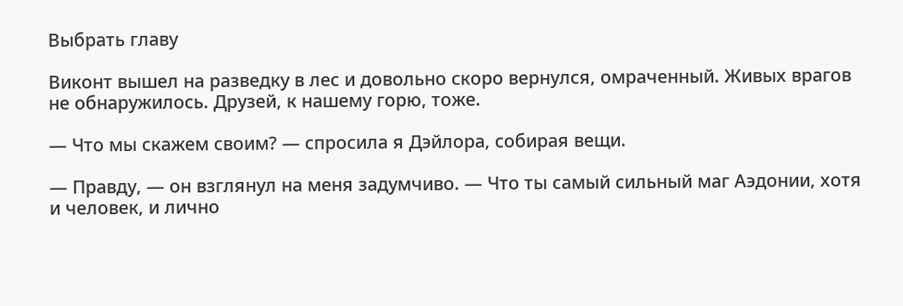Выбрать главу

Виконт вышел на разведку в лес и довольно скоро вернулся, омраченный. Живых врагов не обнаружилось. Друзей, к нашему горю, тоже.

— Что мы скажем своим? — спросила я Дэйлора, собирая вещи.

— Правду, — он взглянул на меня задумчиво. — Что ты самый сильный маг Аэдонии, хотя и человек, и лично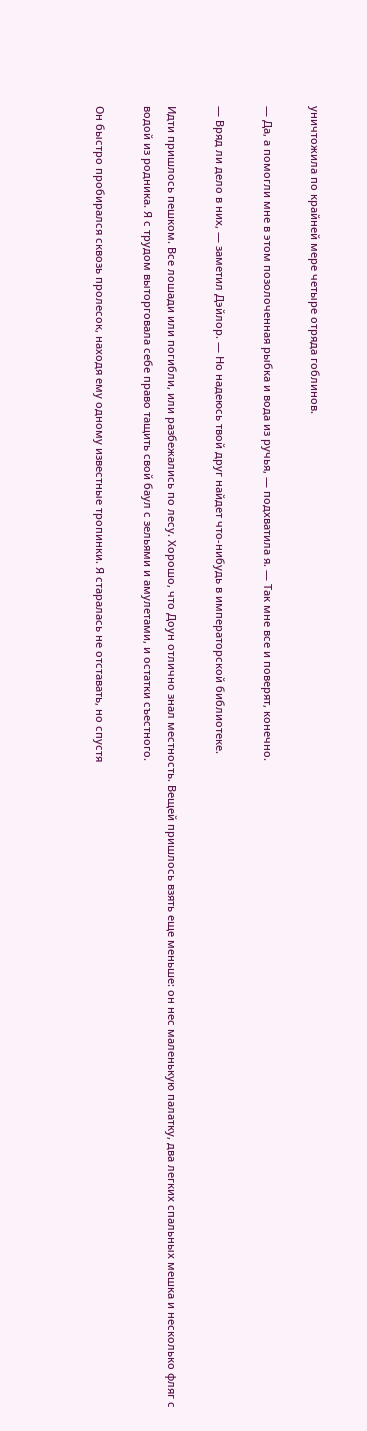уничтожила по крайней мере четыре отряда гоблинов.

— Да, а помогли мне в этом позолоченная рыбка и вода из ручья, — подхватила я. — Так мне все и поверят, конечно.

— Вряд ли дело в них, — заметил Дэйлор. — Но надеюсь твой друг найдет что-нибудь в императорской библиотеке.

Идти пришлось пешком. Все лошади или погибли, или разбежались по лесу. Хорошо, что Доун отлично знал местность. Вещей пришлось взять еще меньше: он нес маленькую палатку, два легких спальных мешка и несколько фляг с водой из родника. Я с трудом выторговала себе право тащить свой баул с зельями и амулетами, и остатки съестного.

Он быстро пробирался сквозь пролесок, находя ему одному известные тропинки. Я старалась не отставать, но спустя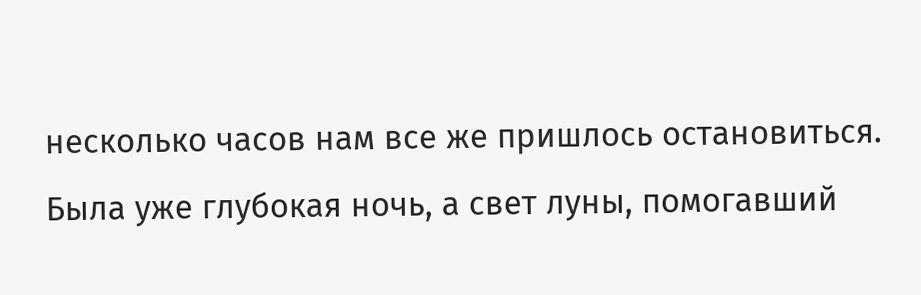несколько часов нам все же пришлось остановиться. Была уже глубокая ночь, а свет луны, помогавший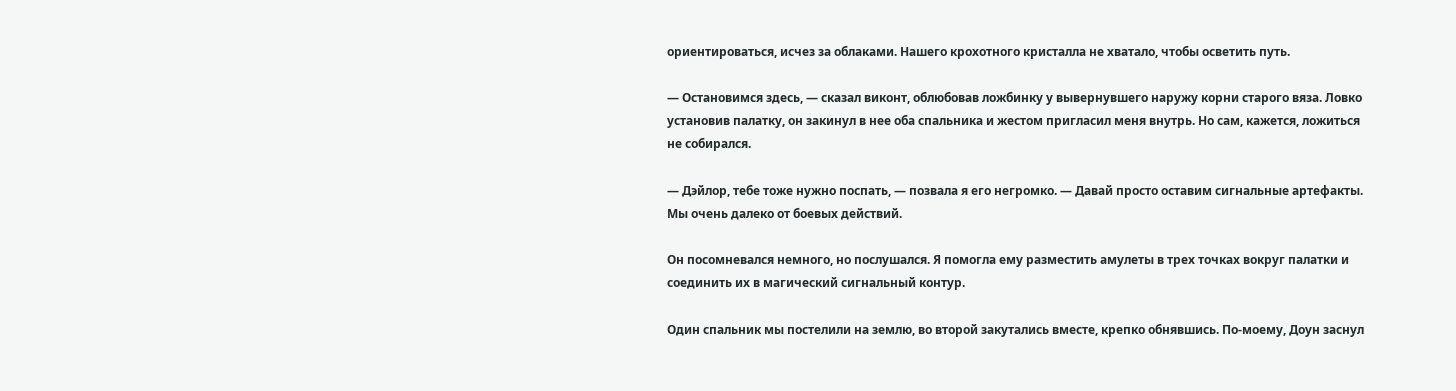ориентироваться, исчез за облаками. Нашего крохотного кристалла не хватало, чтобы осветить путь.

— Остановимся здесь, — сказал виконт, облюбовав ложбинку у вывернувшего наружу корни старого вяза. Ловко установив палатку, он закинул в нее оба спальника и жестом пригласил меня внутрь. Но сам, кажется, ложиться не собирался.

— Дэйлор, тебе тоже нужно поспать, — позвала я его негромко. — Давай просто оставим сигнальные артефакты. Мы очень далеко от боевых действий.

Он посомневался немного, но послушался. Я помогла ему разместить амулеты в трех точках вокруг палатки и соединить их в магический сигнальный контур.

Один спальник мы постелили на землю, во второй закутались вместе, крепко обнявшись. По-моему, Доун заснул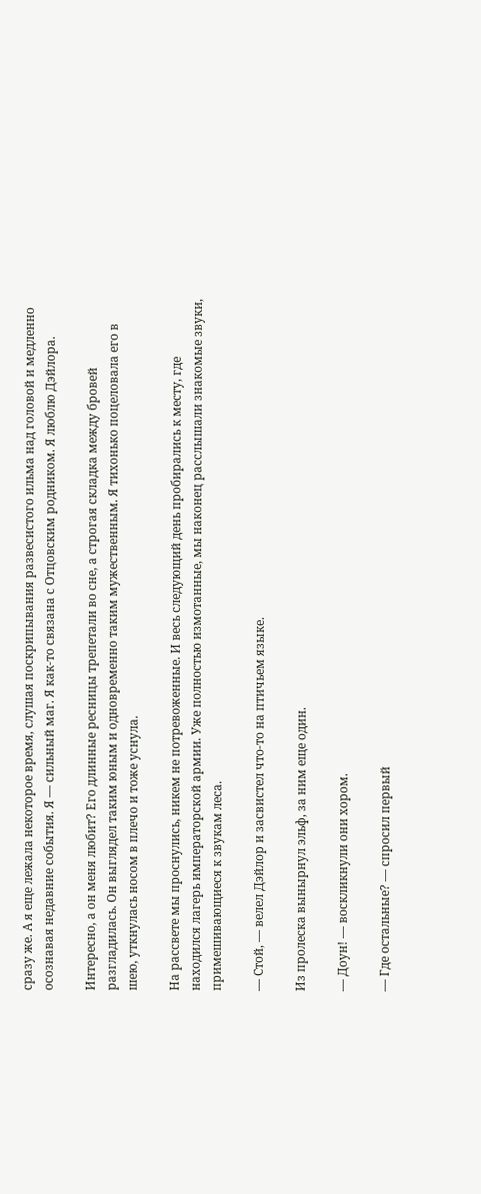сразу же. А я еще лежала некоторое время, слушая поскрипывания развесистого ильма над головой и медленно осознавая недавние события. Я — сильный маг. Я как-то связана с Отцовским родником. Я люблю Дэйлора.

Интересно, а он меня любит? Его длинные ресницы трепетали во сне, а строгая складка между бровей разгладилась. Он выглядел таким юным и одновременно таким мужественным. Я тихонько поцеловала его в шею, уткнулась носом в плечо и тоже уснула.

На рассвете мы проснулись, никем не потревоженные. И весь следующий день пробирались к месту, где находился лагерь императорской армии. Уже полностью измотанные, мы наконец расслышали знакомые звуки, примешивающиеся к звукам леса.

— Стой, — велел Дэйлор и засвистел что-то на птичьем языке.

Из пролеска вынырнул эльф, за ним еще один.

— Доун! — воскликнули они хором.

— Где остальные? — спросил первый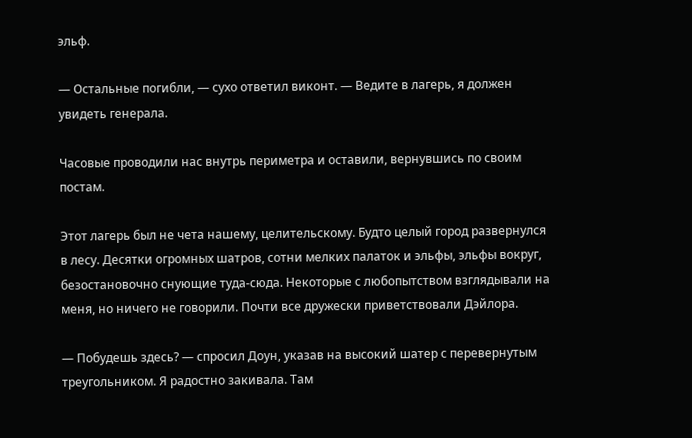эльф.

— Остальные погибли, — сухо ответил виконт. — Ведите в лагерь, я должен увидеть генерала.

Часовые проводили нас внутрь периметра и оставили, вернувшись по своим постам.

Этот лагерь был не чета нашему, целительскому. Будто целый город развернулся в лесу. Десятки огромных шатров, сотни мелких палаток и эльфы, эльфы вокруг, безостановочно снующие туда-сюда. Некоторые с любопытством взглядывали на меня, но ничего не говорили. Почти все дружески приветствовали Дэйлора.

— Побудешь здесь? — спросил Доун, указав на высокий шатер с перевернутым треугольником. Я радостно закивала. Там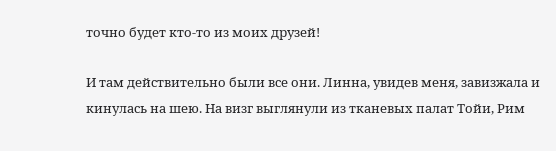точно будет кто-то из моих друзей!

И там действительно были все они. Линна, увидев меня, завизжала и кинулась на шею. На визг выглянули из тканевых палат Тойи, Рим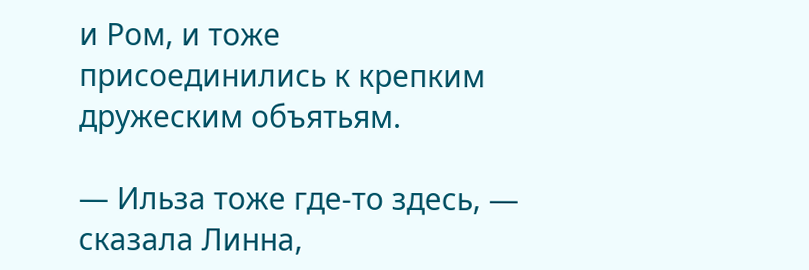и Ром, и тоже присоединились к крепким дружеским объятьям.

— Ильза тоже где-то здесь, — сказала Линна,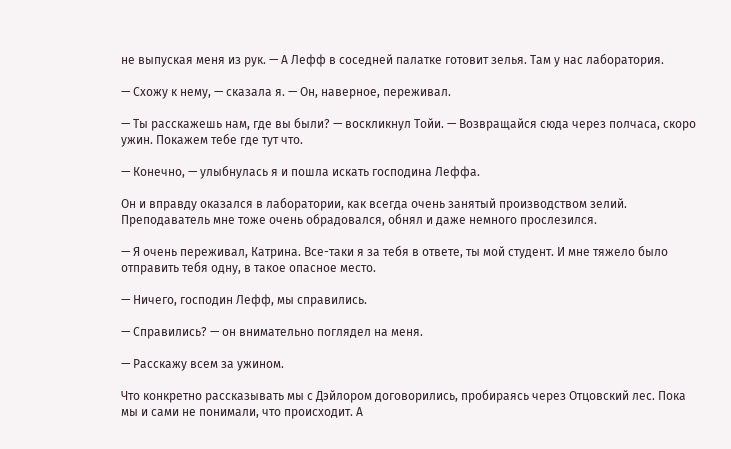не выпуская меня из рук. — А Лефф в соседней палатке готовит зелья. Там у нас лаборатория.

— Схожу к нему, — сказала я. — Он, наверное, переживал.

— Ты расскажешь нам, где вы были? — воскликнул Тойи. — Возвращайся сюда через полчаса, скоро ужин. Покажем тебе где тут что.

— Конечно, — улыбнулась я и пошла искать господина Леффа.

Он и вправду оказался в лаборатории, как всегда очень занятый производством зелий. Преподаватель мне тоже очень обрадовался, обнял и даже немного прослезился.

— Я очень переживал, Катрина. Все-таки я за тебя в ответе, ты мой студент. И мне тяжело было отправить тебя одну, в такое опасное место.

— Ничего, господин Лефф, мы справились.

— Справились? — он внимательно поглядел на меня.

— Расскажу всем за ужином.

Что конкретно рассказывать мы с Дэйлором договорились, пробираясь через Отцовский лес. Пока мы и сами не понимали, что происходит. А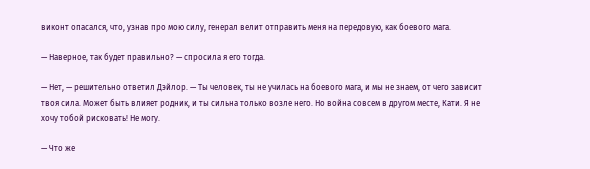виконт опасался, что, узнав про мою силу, генерал велит отправить меня на передовую, как боевого мага.

— Наверное, так будет правильно? — спросила я его тогда.

— Нет, — решительно ответил Дэйлор. — Ты человек, ты не училась на боевого мага, и мы не знаем, от чего зависит твоя сила. Может быть влияет родник, и ты сильна только возле него. Но война совсем в другом месте, Кати. Я не хочу тобой рисковать! Не могу.

— Что же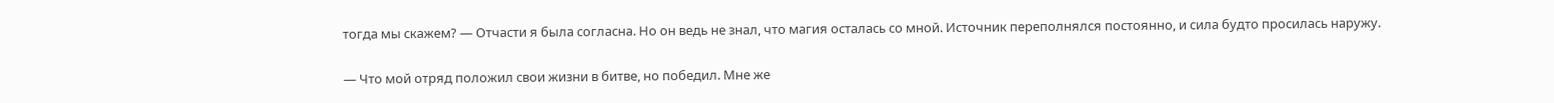тогда мы скажем? — Отчасти я была согласна. Но он ведь не знал, что магия осталась со мной. Источник переполнялся постоянно, и сила будто просилась наружу.

— Что мой отряд положил свои жизни в битве, но победил. Мне же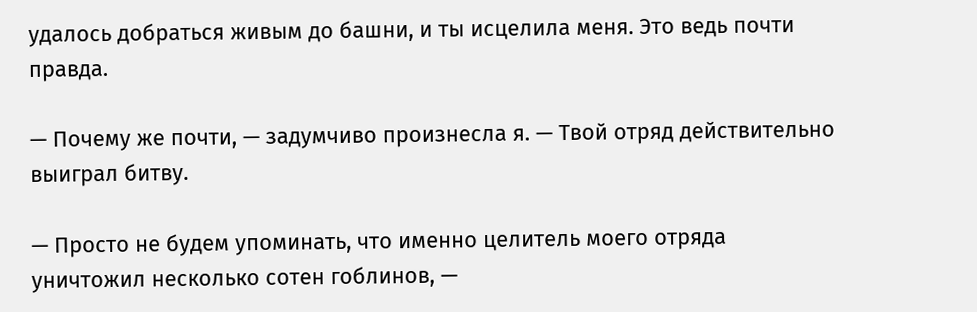удалось добраться живым до башни, и ты исцелила меня. Это ведь почти правда.

— Почему же почти, — задумчиво произнесла я. — Твой отряд действительно выиграл битву.

— Просто не будем упоминать, что именно целитель моего отряда уничтожил несколько сотен гоблинов, —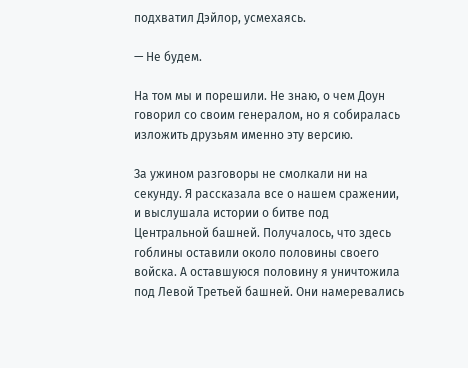подхватил Дэйлор, усмехаясь.

— Не будем.

На том мы и порешили. Не знаю, о чем Доун говорил со своим генералом, но я собиралась изложить друзьям именно эту версию.

За ужином разговоры не смолкали ни на секунду. Я рассказала все о нашем сражении, и выслушала истории о битве под Центральной башней. Получалось, что здесь гоблины оставили около половины своего войска. А оставшуюся половину я уничтожила под Левой Третьей башней. Они намеревались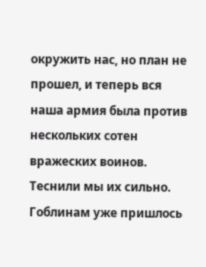окружить нас, но план не прошел, и теперь вся наша армия была против нескольких сотен вражеских воинов. Теснили мы их сильно. Гоблинам уже пришлось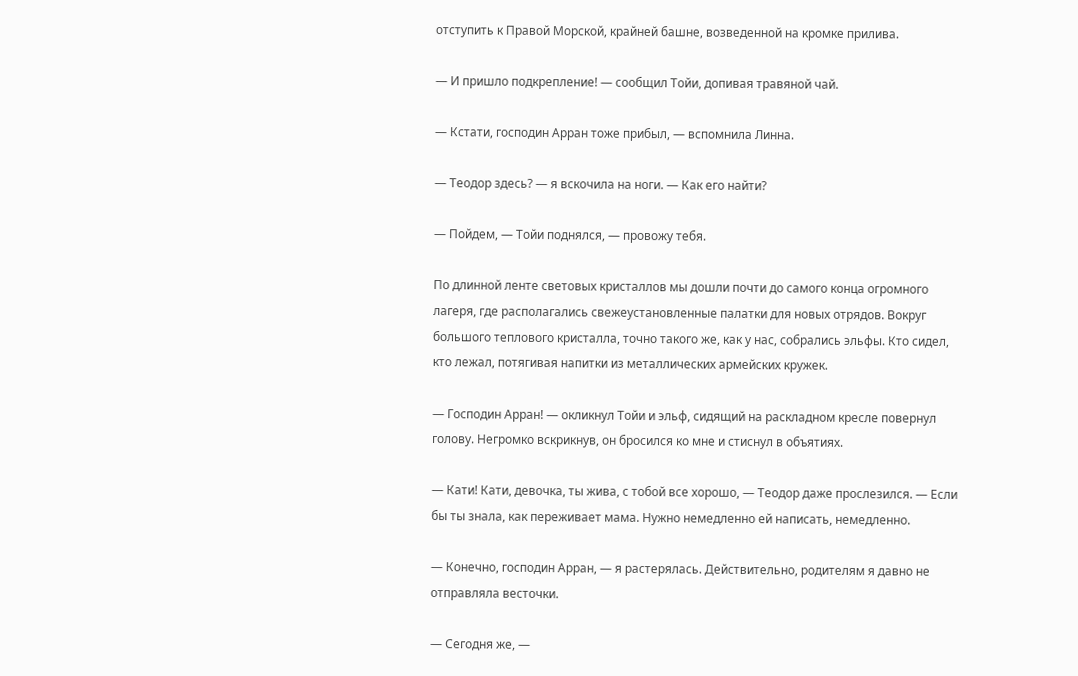отступить к Правой Морской, крайней башне, возведенной на кромке прилива.

— И пришло подкрепление! — сообщил Тойи, допивая травяной чай.

— Кстати, господин Арран тоже прибыл, — вспомнила Линна.

— Теодор здесь? — я вскочила на ноги. — Как его найти?

— Пойдем, — Тойи поднялся, — провожу тебя.

По длинной ленте световых кристаллов мы дошли почти до самого конца огромного лагеря, где располагались свежеустановленные палатки для новых отрядов. Вокруг большого теплового кристалла, точно такого же, как у нас, собрались эльфы. Кто сидел, кто лежал, потягивая напитки из металлических армейских кружек.

— Господин Арран! — окликнул Тойи и эльф, сидящий на раскладном кресле повернул голову. Негромко вскрикнув, он бросился ко мне и стиснул в объятиях.

— Кати! Кати, девочка, ты жива, с тобой все хорошо, — Теодор даже прослезился. — Если бы ты знала, как переживает мама. Нужно немедленно ей написать, немедленно.

— Конечно, господин Арран, — я растерялась. Действительно, родителям я давно не отправляла весточки.

— Сегодня же, —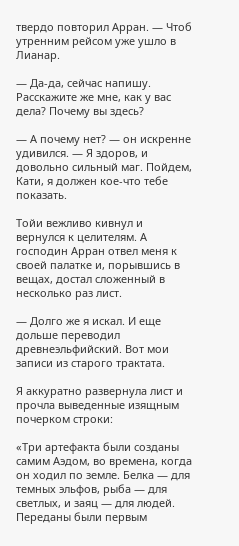твердо повторил Арран. — Чтоб утренним рейсом уже ушло в Лианар.

— Да-да, сейчас напишу. Расскажите же мне, как у вас дела? Почему вы здесь?

— А почему нет? — он искренне удивился. — Я здоров, и довольно сильный маг. Пойдем, Кати, я должен кое-что тебе показать.

Тойи вежливо кивнул и вернулся к целителям. А господин Арран отвел меня к своей палатке и, порывшись в вещах, достал сложенный в несколько раз лист.

— Долго же я искал. И еще дольше переводил древнеэльфийский. Вот мои записи из старого трактата.

Я аккуратно развернула лист и прочла выведенные изящным почерком строки:

«Три артефакта были созданы самим Аэдом, во времена, когда он ходил по земле. Белка — для темных эльфов, рыба — для светлых, и заяц — для людей. Переданы были первым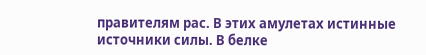правителям рас. В этих амулетах истинные источники силы. В белке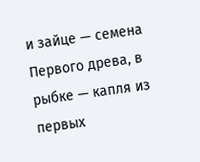и зайце — семена Первого древа, в рыбке — капля из первых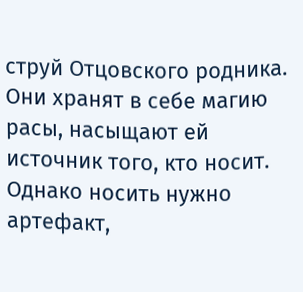струй Отцовского родника. Они хранят в себе магию расы, насыщают ей источник того, кто носит. Однако носить нужно артефакт,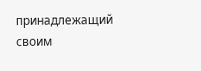принадлежащий своим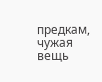предкам, чужая вещь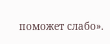поможет слабо».